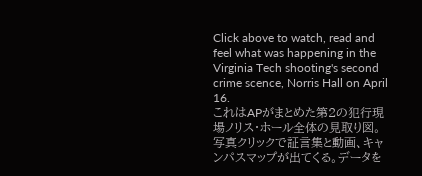Click above to watch, read and feel what was happening in the Virginia Tech shooting's second crime scence, Norris Hall on April 16.
これはAPがまとめた第2の犯行現場ノリス・ホール全体の見取り図。写真クリックで証言集と動画、キャンパスマップが出てくる。データを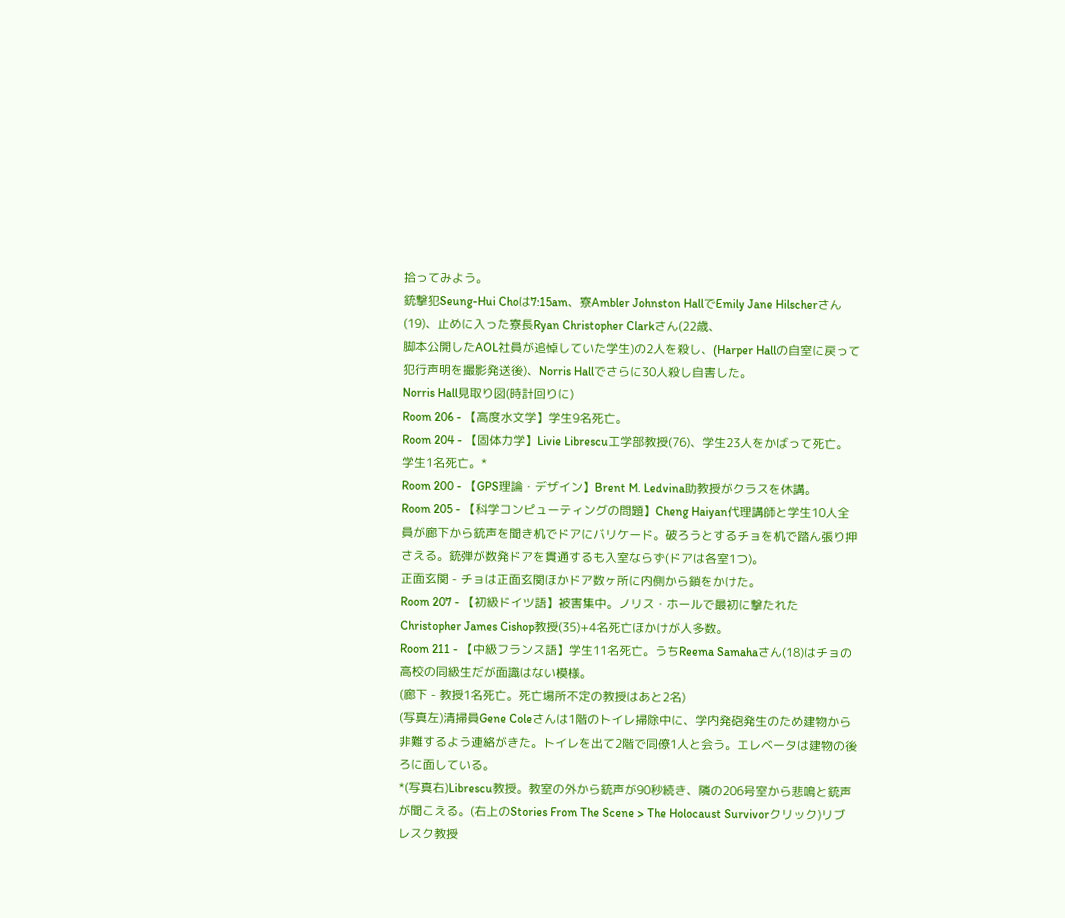拾ってみよう。
銃撃犯Seung-Hui Choは7:15am、寮Ambler Johnston HallでEmily Jane Hilscherさん(19)、止めに入った寮長Ryan Christopher Clarkさん(22歳、
脚本公開したAOL社員が追悼していた学生)の2人を殺し、(Harper Hallの自室に戻って
犯行声明を撮影発送後)、Norris Hallでさらに30人殺し自害した。
Norris Hall見取り図(時計回りに)
Room 206 - 【高度水文学】学生9名死亡。
Room 204 - 【固体力学】Livie Librescu工学部教授(76)、学生23人をかばって死亡。学生1名死亡。*
Room 200 - 【GPS理論・デザイン】Brent M. Ledvina助教授がクラスを休講。
Room 205 - 【科学コンピューティングの問題】Cheng Haiyan代理講師と学生10人全員が廊下から銃声を聞き机でドアにバリケード。破ろうとするチョを机で踏ん張り押さえる。銃弾が数発ドアを貫通するも入室ならず(ドアは各室1つ)。
正面玄関 - チョは正面玄関ほかドア数ヶ所に内側から鎖をかけた。
Room 207 - 【初級ドイツ語】被害集中。ノリス・ホールで最初に撃たれたChristopher James Cishop教授(35)+4名死亡ほかけが人多数。
Room 211 - 【中級フランス語】学生11名死亡。うちReema Samahaさん(18)はチョの高校の同級生だが面識はない模様。
(廊下 - 教授1名死亡。死亡場所不定の教授はあと2名)
(写真左)清掃員Gene Coleさんは1階のトイレ掃除中に、学内発砲発生のため建物から非難するよう連絡がきた。トイレを出て2階で同僚1人と会う。エレベータは建物の後ろに面している。
*(写真右)Librescu教授。教室の外から銃声が90秒続き、隣の206号室から悲鳴と銃声が聞こえる。(右上のStories From The Scene > The Holocaust Survivorクリック)リブレスク教授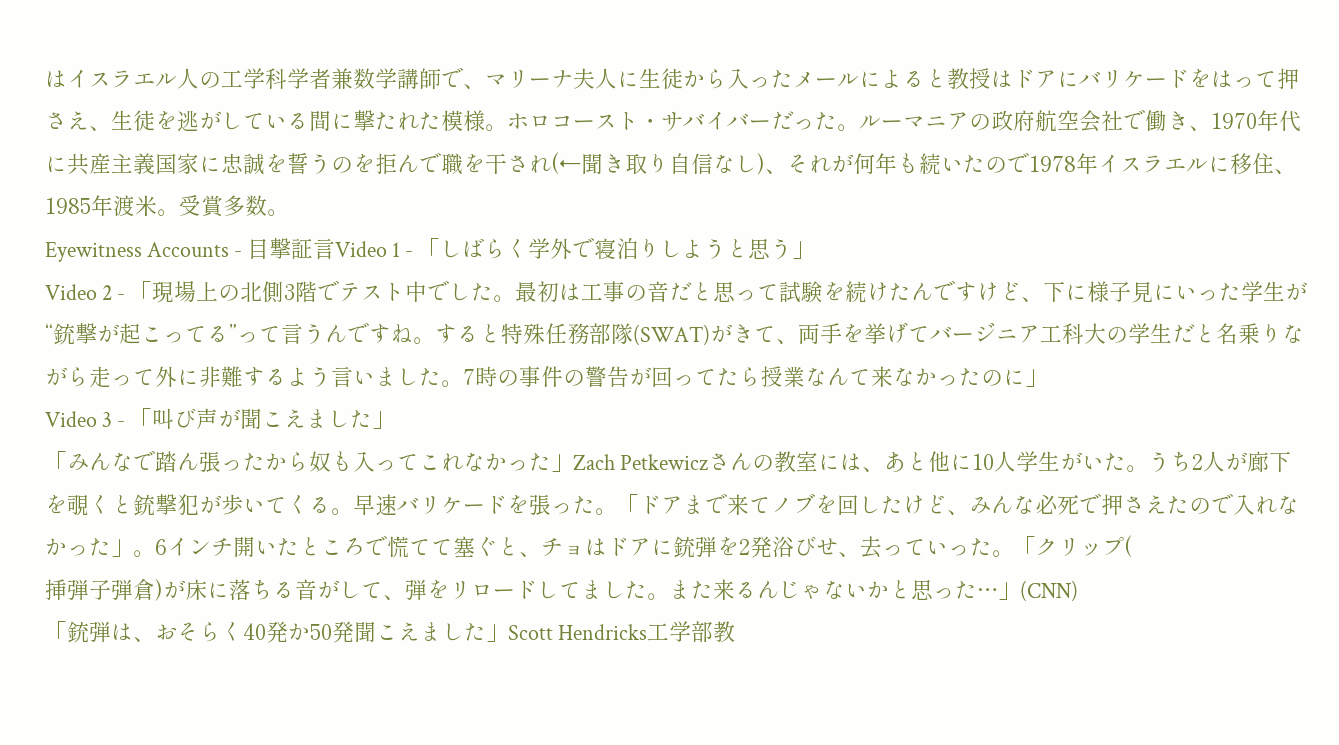はイスラエル人の工学科学者兼数学講師で、マリーナ夫人に生徒から入ったメールによると教授はドアにバリケードをはって押さえ、生徒を逃がしている間に撃たれた模様。ホロコースト・サバイバーだった。ルーマニアの政府航空会社で働き、1970年代に共産主義国家に忠誠を誓うのを拒んで職を干され(←聞き取り自信なし)、それが何年も続いたので1978年イスラエルに移住、1985年渡米。受賞多数。
Eyewitness Accounts - 目撃証言Video 1 - 「しばらく学外で寝泊りしようと思う」
Video 2 - 「現場上の北側3階でテスト中でした。最初は工事の音だと思って試験を続けたんですけど、下に様子見にいった学生が“銃撃が起こってる”って言うんですね。すると特殊任務部隊(SWAT)がきて、両手を挙げてバージニア工科大の学生だと名乗りながら走って外に非難するよう言いました。7時の事件の警告が回ってたら授業なんて来なかったのに」
Video 3 - 「叫び声が聞こえました」
「みんなで踏ん張ったから奴も入ってこれなかった」Zach Petkewiczさんの教室には、あと他に10人学生がいた。うち2人が廊下を覗くと銃撃犯が歩いてくる。早速バリケードを張った。「ドアまで来てノブを回したけど、みんな必死で押さえたので入れなかった」。6インチ開いたところで慌てて塞ぐと、チョはドアに銃弾を2発浴びせ、去っていった。「クリップ(
挿弾子弾倉)が床に落ちる音がして、弾をリロードしてました。また来るんじゃないかと思った…」(CNN)
「銃弾は、おそらく40発か50発聞こえました」Scott Hendricks工学部教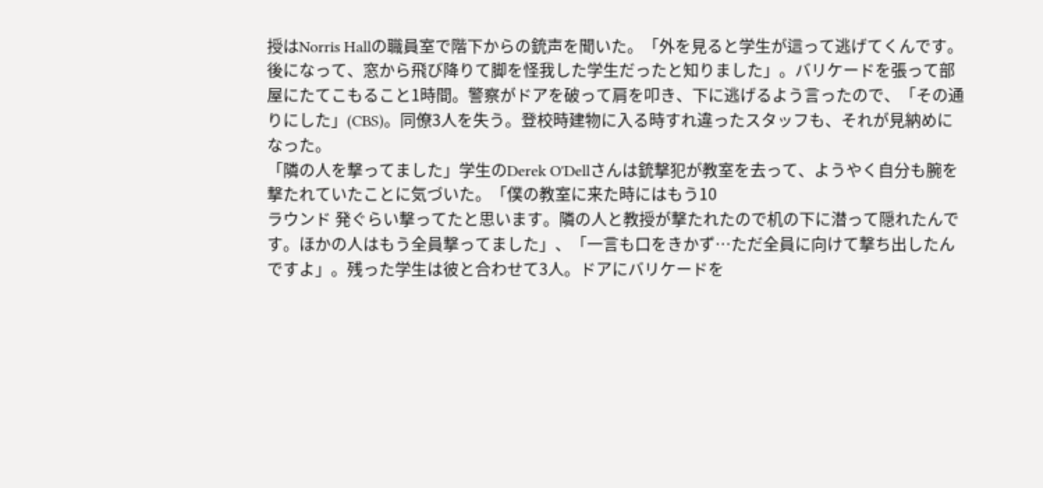授はNorris Hallの職員室で階下からの銃声を聞いた。「外を見ると学生が這って逃げてくんです。後になって、窓から飛び降りて脚を怪我した学生だったと知りました」。バリケードを張って部屋にたてこもること1時間。警察がドアを破って肩を叩き、下に逃げるよう言ったので、「その通りにした」(CBS)。同僚3人を失う。登校時建物に入る時すれ違ったスタッフも、それが見納めになった。
「隣の人を撃ってました」学生のDerek O'Dellさんは銃撃犯が教室を去って、ようやく自分も腕を撃たれていたことに気づいた。「僕の教室に来た時にはもう10
ラウンド 発ぐらい撃ってたと思います。隣の人と教授が撃たれたので机の下に潜って隠れたんです。ほかの人はもう全員撃ってました」、「一言も口をきかず…ただ全員に向けて撃ち出したんですよ」。残った学生は彼と合わせて3人。ドアにバリケードを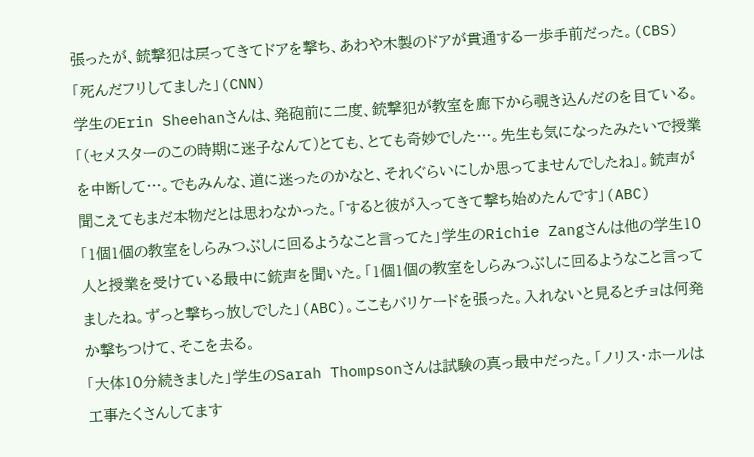張ったが、銃撃犯は戻ってきてドアを撃ち、あわや木製のドアが貫通する一歩手前だった。(CBS)
「死んだフリしてました」(CNN)
学生のErin Sheehanさんは、発砲前に二度、銃撃犯が教室を廊下から覗き込んだのを目ている。「(セメスターのこの時期に迷子なんて)とても、とても奇妙でした…。先生も気になったみたいで授業を中断して…。でもみんな、道に迷ったのかなと、それぐらいにしか思ってませんでしたね」。銃声が聞こえてもまだ本物だとは思わなかった。「すると彼が入ってきて撃ち始めたんです」(ABC)
「1個1個の教室をしらみつぶしに回るようなこと言ってた」学生のRichie Zangさんは他の学生10人と授業を受けている最中に銃声を聞いた。「1個1個の教室をしらみつぶしに回るようなこと言ってましたね。ずっと撃ちっ放しでした」(ABC)。ここもバリケードを張った。入れないと見るとチョは何発か撃ちつけて、そこを去る。
「大体10分続きました」学生のSarah Thompsonさんは試験の真っ最中だった。「ノリス・ホールは工事たくさんしてます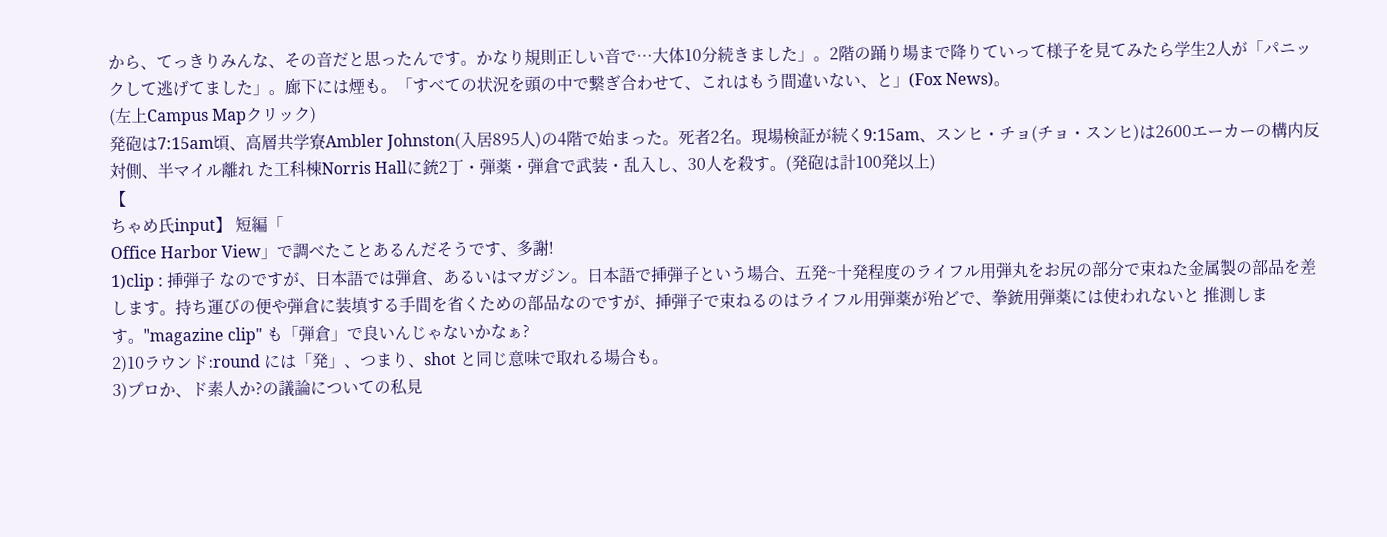から、てっきりみんな、その音だと思ったんです。かなり規則正しい音で…大体10分続きました」。2階の踊り場まで降りていって様子を見てみたら学生2人が「パニックして逃げてました」。廊下には煙も。「すべての状況を頭の中で繋ぎ合わせて、これはもう間違いない、と」(Fox News)。
(左上Campus Mapクリック)
発砲は7:15am頃、高層共学寮Ambler Johnston(入居895人)の4階で始まった。死者2名。現場検証が続く9:15am、スンヒ・チョ(チョ・スンヒ)は2600エーカーの構内反対側、半マイル離れ た工科棟Norris Hallに銃2丁・弾薬・弾倉で武装・乱入し、30人を殺す。(発砲は計100発以上)
【
ちゃめ氏input】 短編「
Office Harbor View」で調べたことあるんだそうです、多謝!
1)clip : 挿弾子 なのですが、日本語では弾倉、あるいはマガジン。日本語で挿弾子という場合、五発~十発程度のライフル用弾丸をお尻の部分で束ねた金属製の部品を差します。持ち運びの便や弾倉に装填する手間を省くための部品なのですが、挿弾子で束ねるのはライフル用弾薬が殆どで、拳銃用弾薬には使われないと 推測します。"magazine clip" も「弾倉」で良いんじゃないかなぁ?
2)10ラウンド:round には「発」、つまり、shot と同じ意味で取れる場合も。
3)プロか、ド素人か?の議論についての私見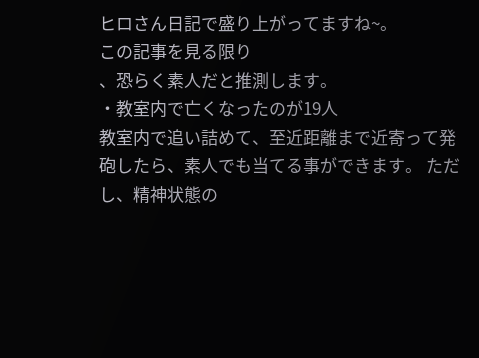ヒロさん日記で盛り上がってますね~。
この記事を見る限り
、恐らく素人だと推測します。
・教室内で亡くなったのが19人
教室内で追い詰めて、至近距離まで近寄って発砲したら、素人でも当てる事ができます。 ただし、精神状態の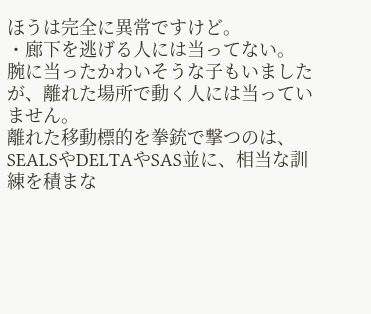ほうは完全に異常ですけど。
・廊下を逃げる人には当ってない。
腕に当ったかわいそうな子もいましたが、離れた場所で動く人には当っていません。
離れた移動標的を拳銃で撃つのは、SEALSやDELTAやSAS並に、相当な訓練を積まな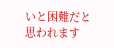いと困難だと思われます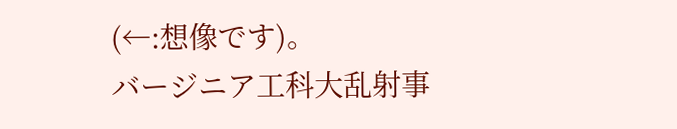(←:想像です)。
バージニア工科大乱射事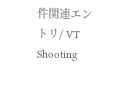件関連エントリ/ VT Shooting